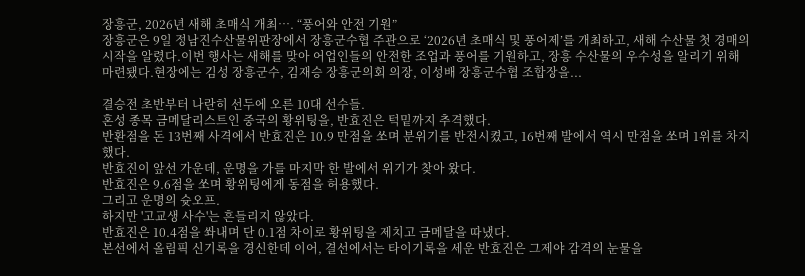장흥군, 2026년 새해 초매식 개최…. “풍어와 안전 기원”
장흥군은 9일 정남진수산물위판장에서 장흥군수협 주관으로 ‘2026년 초매식 및 풍어제’를 개최하고, 새해 수산물 첫 경매의 시작을 알렸다.이번 행사는 새해를 맞아 어업인들의 안전한 조업과 풍어를 기원하고, 장흥 수산물의 우수성을 알리기 위해 마련됐다.현장에는 김성 장흥군수, 김재승 장흥군의회 의장, 이성배 장흥군수협 조합장을...

결승전 초반부터 나란히 선두에 오른 10대 선수들.
혼성 종목 금메달리스트인 중국의 황위팅을, 반효진은 턱밑까지 추격했다.
반환점을 돈 13번째 사격에서 반효진은 10.9 만점을 쏘며 분위기를 반전시켰고, 16번째 발에서 역시 만점을 쏘며 1위를 차지했다.
반효진이 앞선 가운데, 운명을 가를 마지막 한 발에서 위기가 찾아 왔다.
반효진은 9.6점을 쏘며 황위팅에게 동점을 허용했다.
그리고 운명의 슛오프.
하지만 '고교생 사수'는 흔들리지 않았다.
반효진은 10.4점을 쏴내며 단 0.1점 차이로 황위팅을 제치고 금메달을 따냈다.
본선에서 올림픽 신기록을 경신한데 이어, 결선에서는 타이기록을 세운 반효진은 그제야 감격의 눈물을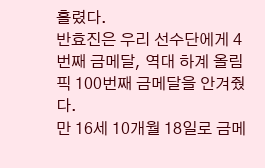흘렸다.
반효진은 우리 선수단에게 4번째 금메달, 역대 하계 올림픽 100번째 금메달을 안겨줬다.
만 16세 10개월 18일로 금메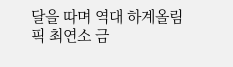달을 따며 역대 하계올림픽 최연소 금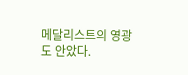메달리스트의 영광도 안았다.